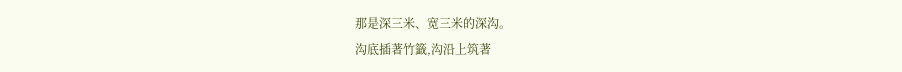那是深三米、宽三米的深沟。
沟底插著竹籤,沟沿上筑著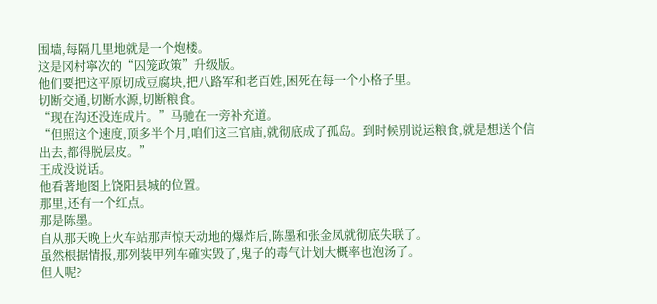围墙,每隔几里地就是一个炮楼。
这是冈村寧次的“囚笼政策”升级版。
他们要把这平原切成豆腐块,把八路军和老百姓,困死在每一个小格子里。
切断交通,切断水源,切断粮食。
“现在沟还没连成片。”马驰在一旁补充道。
“但照这个速度,顶多半个月,咱们这三官庙,就彻底成了孤岛。到时候別说运粮食,就是想送个信出去,都得脱层皮。”
王成没说话。
他看著地图上饶阳县城的位置。
那里,还有一个红点。
那是陈墨。
自从那天晚上火车站那声惊天动地的爆炸后,陈墨和张金凤就彻底失联了。
虽然根据情报,那列装甲列车確实毁了,鬼子的毒气计划大概率也泡汤了。
但人呢?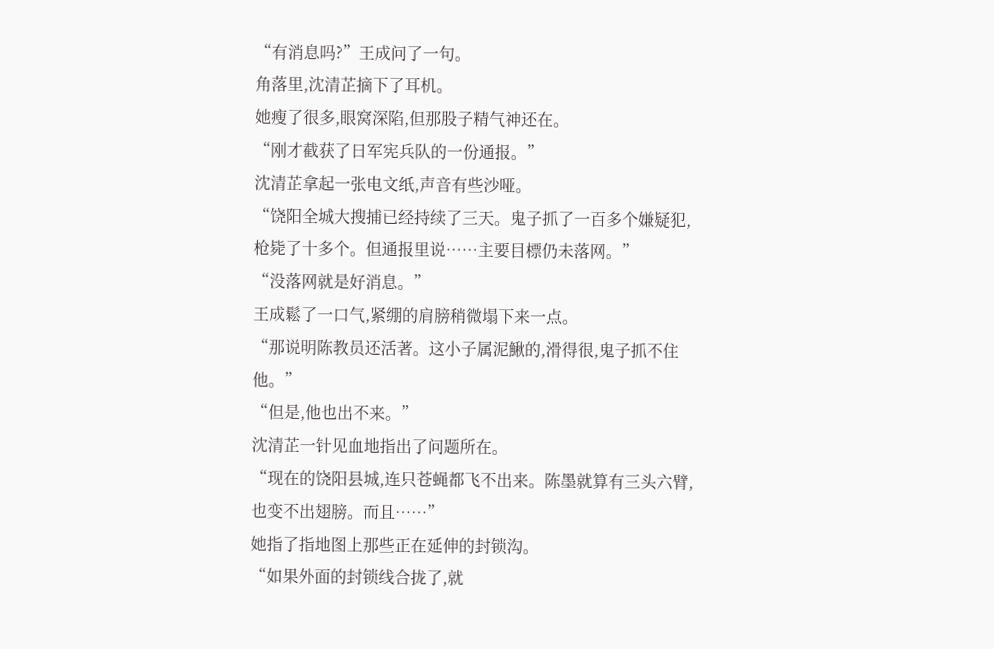“有消息吗?”王成问了一句。
角落里,沈清芷摘下了耳机。
她瘦了很多,眼窝深陷,但那股子精气神还在。
“刚才截获了日军宪兵队的一份通报。”
沈清芷拿起一张电文纸,声音有些沙哑。
“饶阳全城大搜捕已经持续了三天。鬼子抓了一百多个嫌疑犯,枪毙了十多个。但通报里说……主要目標仍未落网。”
“没落网就是好消息。”
王成鬆了一口气,紧绷的肩膀稍微塌下来一点。
“那说明陈教员还活著。这小子属泥鰍的,滑得很,鬼子抓不住他。”
“但是,他也出不来。”
沈清芷一针见血地指出了问题所在。
“现在的饶阳县城,连只苍蝇都飞不出来。陈墨就算有三头六臂,也变不出翅膀。而且……”
她指了指地图上那些正在延伸的封锁沟。
“如果外面的封锁线合拢了,就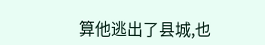算他逃出了县城,也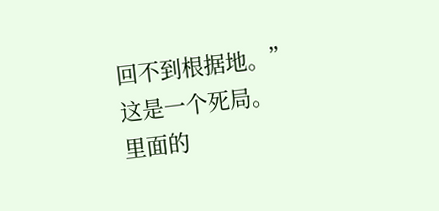回不到根据地。”
这是一个死局。
里面的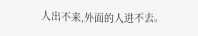人出不来,外面的人进不去。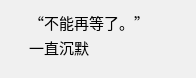“不能再等了。”
一直沉默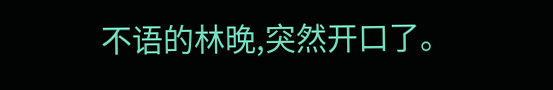不语的林晚,突然开口了。